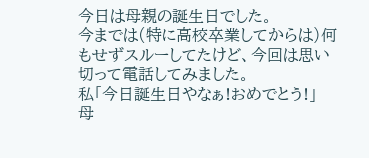今日は母親の誕生日でした。
今までは(特に高校卒業してからは)何もせずスルーしてたけど、今回は思い切って電話してみました。
私「今日誕生日やなぁ!おめでとう!」
母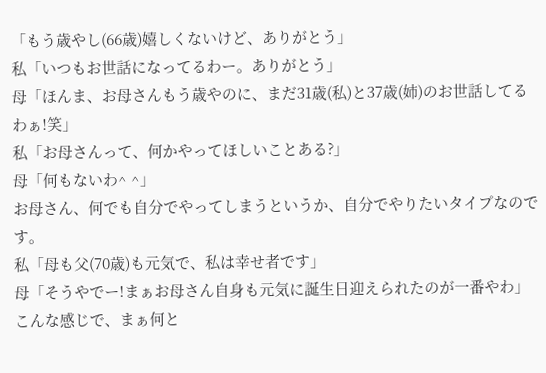「もう歳やし(66歳)嬉しくないけど、ありがとう」
私「いつもお世話になってるわー。ありがとう」
母「ほんま、お母さんもう歳やのに、まだ31歳(私)と37歳(姉)のお世話してるわぁ!笑」
私「お母さんって、何かやってほしいことある?」
母「何もないわ^ ^」
お母さん、何でも自分でやってしまうというか、自分でやりたいタイプなのです。
私「母も父(70歳)も元気で、私は幸せ者です」
母「そうやでー!まぁお母さん自身も元気に誕生日迎えられたのが一番やわ」
こんな感じで、まぁ何と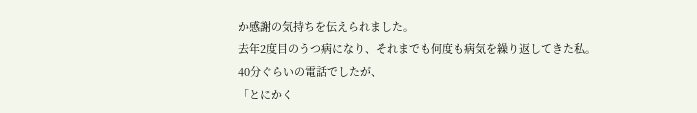か感謝の気持ちを伝えられました。
去年2度目のうつ病になり、それまでも何度も病気を繰り返してきた私。
40分ぐらいの電話でしたが、
「とにかく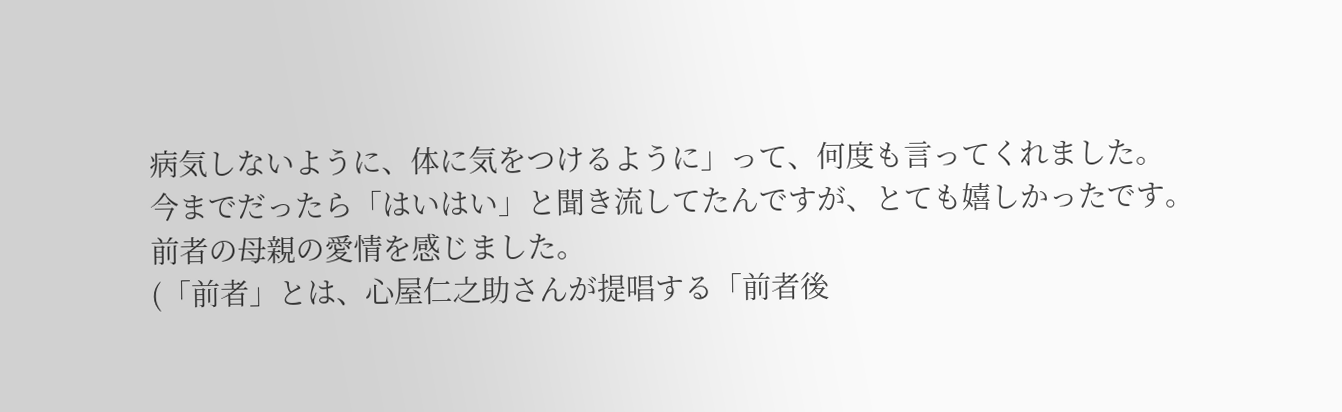病気しないように、体に気をつけるように」って、何度も言ってくれました。
今までだったら「はいはい」と聞き流してたんですが、とても嬉しかったです。
前者の母親の愛情を感じました。
(「前者」とは、心屋仁之助さんが提唱する「前者後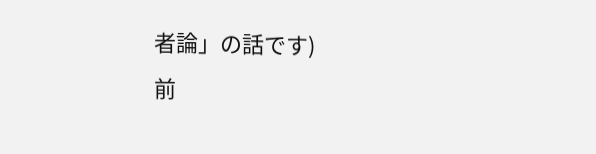者論」の話です)
前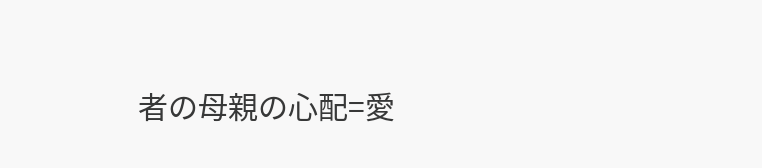者の母親の心配=愛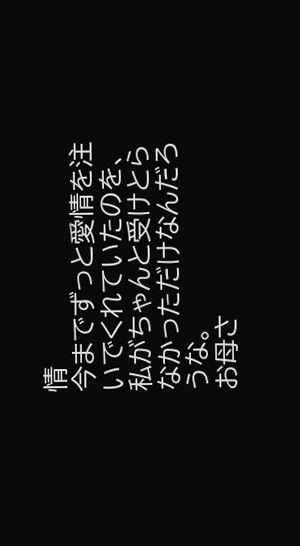情
今までずっと愛情を注いでくれていたのを、私がちゃんと受けとらなかっただけなんだろうな。
お母さ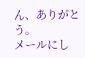ん、ありがとう。
メールにし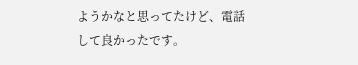ようかなと思ってたけど、電話して良かったです。